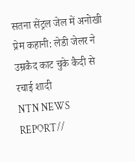सतना सेंट्रल जेल में अनोखी प्रेम कहानी: लेडी जेलर ने उम्रकैद काट चुके कैदी से रचाई शादी
NTN NEWS REPORT//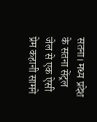सतना। मध्य प्रदेश के सतना सेंट्रल जेल से एक ऐसी प्रेम कहानी सामने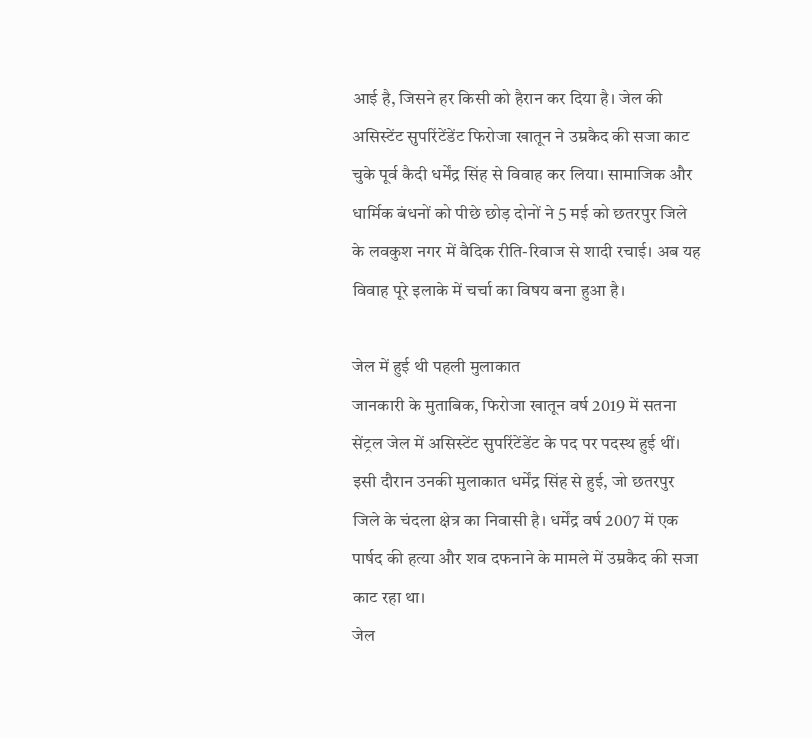आई है, जिसने हर किसी को हैरान कर दिया है। जेल की असिस्टेंट सुपरिंटेंडेंट फिरोजा खातून ने उम्रकैद की सजा काट चुके पूर्व कैदी धर्मेंद्र सिंह से विवाह कर लिया। सामाजिक और धार्मिक बंधनों को पीछे छोड़ दोनों ने 5 मई को छतरपुर जिले के लवकुश नगर में वैदिक रीति-रिवाज से शादी रचाई। अब यह विवाह पूरे इलाके में चर्चा का विषय बना हुआ है।

जेल में हुई थी पहली मुलाकात
जानकारी के मुताबिक, फिरोजा खातून वर्ष 2019 में सतना सेंट्रल जेल में असिस्टेंट सुपरिंटेंडेंट के पद पर पदस्थ हुई थीं। इसी दौरान उनकी मुलाकात धर्मेंद्र सिंह से हुई, जो छतरपुर जिले के चंदला क्षेत्र का निवासी है। धर्मेंद्र वर्ष 2007 में एक पार्षद की हत्या और शव दफनाने के मामले में उम्रकैद की सजा काट रहा था।
जेल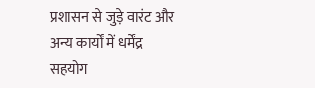प्रशासन से जुड़े वारंट और अन्य कार्यों में धर्मेंद्र सहयोग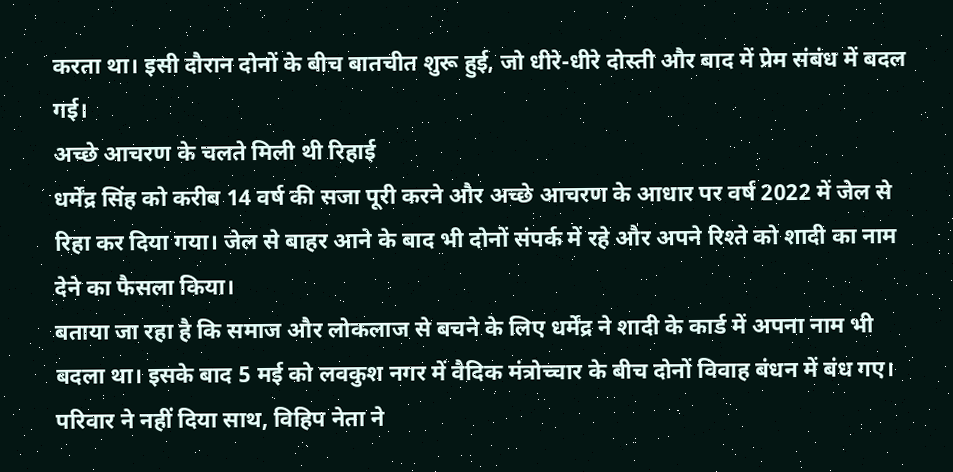करता था। इसी दौरान दोनों के बीच बातचीत शुरू हुई, जो धीरे-धीरे दोस्ती और बाद में प्रेम संबंध में बदल गई।
अच्छे आचरण के चलते मिली थी रिहाई
धर्मेंद्र सिंह को करीब 14 वर्ष की सजा पूरी करने और अच्छे आचरण के आधार पर वर्ष 2022 में जेल से रिहा कर दिया गया। जेल से बाहर आने के बाद भी दोनों संपर्क में रहे और अपने रिश्ते को शादी का नाम देने का फैसला किया।
बताया जा रहा है कि समाज और लोकलाज से बचने के लिए धर्मेंद्र ने शादी के कार्ड में अपना नाम भी बदला था। इसके बाद 5 मई को लवकुश नगर में वैदिक मंत्रोच्चार के बीच दोनों विवाह बंधन में बंध गए।
परिवार ने नहीं दिया साथ, विहिप नेता ने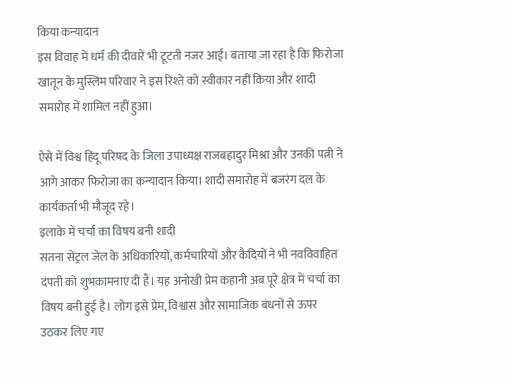किया कन्यादान
इस विवाह में धर्म की दीवारें भी टूटती नजर आईं। बताया जा रहा है कि फिरोजा खातून के मुस्लिम परिवार ने इस रिश्ते को स्वीकार नहीं किया और शादी समारोह में शामिल नहीं हुआ।

ऐसे में विश्व हिंदू परिषद के जिला उपाध्यक्ष राजबहादुर मिश्रा और उनकी पत्नी ने आगे आकर फिरोजा का कन्यादान किया। शादी समारोह में बजरंग दल के कार्यकर्ता भी मौजूद रहे।
इलाके में चर्चा का विषय बनी शादी
सतना सेंट्रल जेल के अधिकारियों, कर्मचारियों और कैदियों ने भी नवविवाहित दंपती को शुभकामनाएं दी हैं। यह अनोखी प्रेम कहानी अब पूरे क्षेत्र में चर्चा का विषय बनी हुई है। लोग इसे प्रेम, विश्वास और सामाजिक बंधनों से ऊपर उठकर लिए गए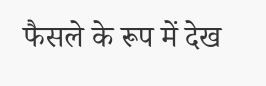फैसले के रूप में देख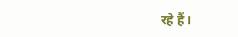रहे हैं।